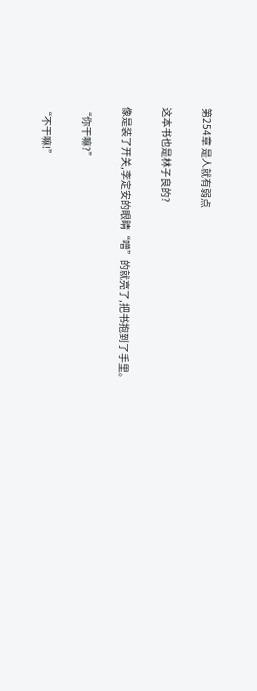第254章 是人就有弱点

这本书也是林子良的?

像是装了开关,李定安的眼睛“噌”的就亮了,把书抱到了手里。

“你干嘛?”

“不干嘛!”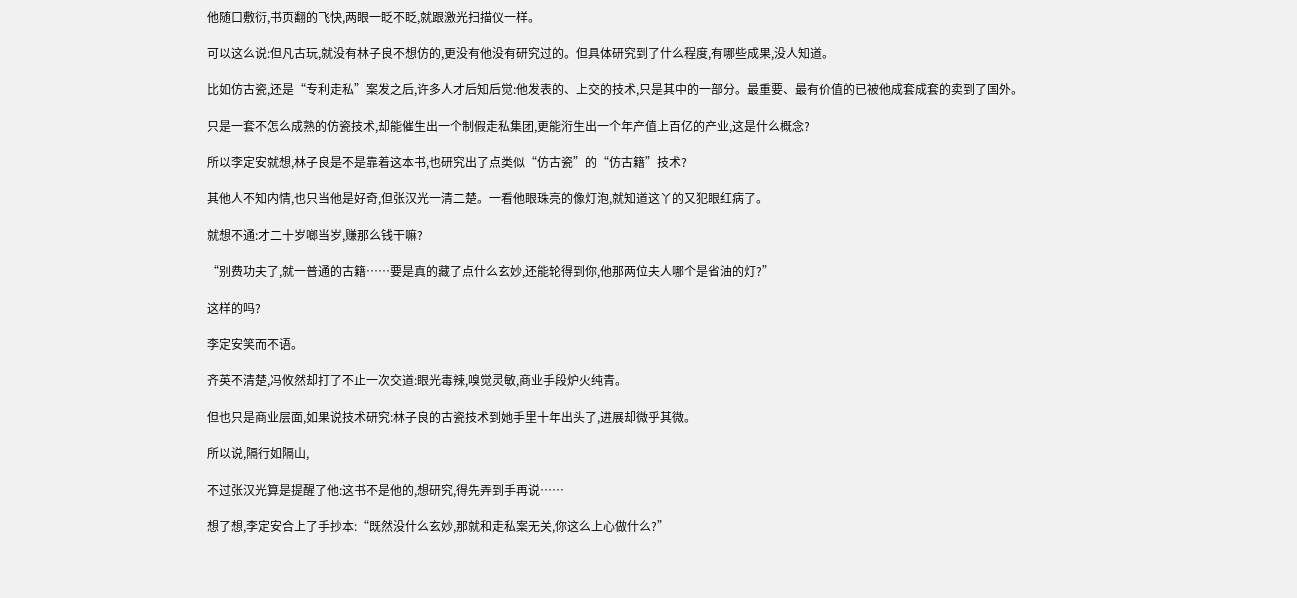他随口敷衍,书页翻的飞快,两眼一眨不眨,就跟激光扫描仪一样。

可以这么说:但凡古玩,就没有林子良不想仿的,更没有他没有研究过的。但具体研究到了什么程度,有哪些成果,没人知道。

比如仿古瓷,还是“专利走私”案发之后,许多人才后知后觉:他发表的、上交的技术,只是其中的一部分。最重要、最有价值的已被他成套成套的卖到了国外。

只是一套不怎么成熟的仿瓷技术,却能催生出一个制假走私集团,更能洐生出一个年产值上百亿的产业,这是什么概念?

所以李定安就想,林子良是不是靠着这本书,也研究出了点类似“仿古瓷”的“仿古籍”技术?

其他人不知内情,也只当他是好奇,但张汉光一清二楚。一看他眼珠亮的像灯泡,就知道这丫的又犯眼红病了。

就想不通:才二十岁啷当岁,赚那么钱干嘛?

“别费功夫了,就一普通的古籍……要是真的藏了点什么玄妙,还能轮得到你,他那两位夫人哪个是省油的灯?”

这样的吗?

李定安笑而不语。

齐英不清楚,冯攸然却打了不止一次交道:眼光毒辣,嗅觉灵敏,商业手段炉火纯青。

但也只是商业层面,如果说技术研究:林子良的古瓷技术到她手里十年出头了,进展却微乎其微。

所以说,隔行如隔山,

不过张汉光算是提醒了他:这书不是他的,想研究,得先弄到手再说……

想了想,李定安合上了手抄本:“既然没什么玄妙,那就和走私案无关,你这么上心做什么?”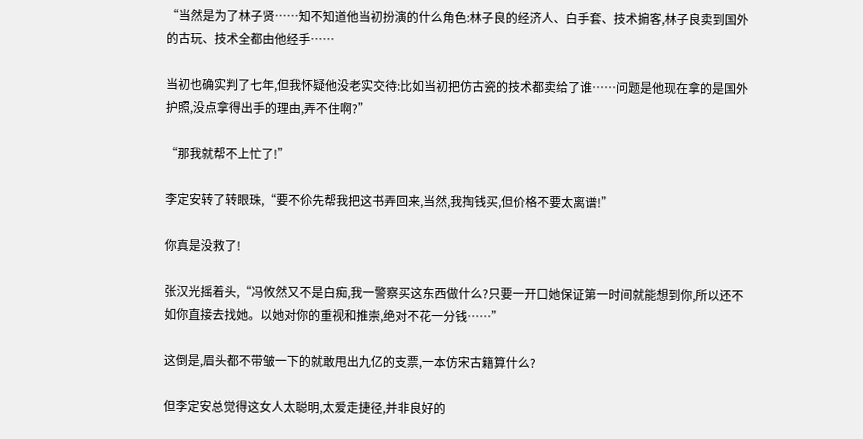“当然是为了林子贤……知不知道他当初扮演的什么角色:林子良的经济人、白手套、技术掮客,林子良卖到国外的古玩、技术全都由他经手……

当初也确实判了七年,但我怀疑他没老实交待:比如当初把仿古瓷的技术都卖给了谁……问题是他现在拿的是国外护照,没点拿得出手的理由,弄不住啊?”

“那我就帮不上忙了!”

李定安转了转眼珠,“要不伱先帮我把这书弄回来,当然,我掏钱买,但价格不要太离谱!”

你真是没救了!

张汉光摇着头,“冯攸然又不是白痴,我一警察买这东西做什么?只要一开口她保证第一时间就能想到你,所以还不如你直接去找她。以她对你的重视和推崇,绝对不花一分钱……”

这倒是,眉头都不带皱一下的就敢甩出九亿的支票,一本仿宋古籍算什么?

但李定安总觉得这女人太聪明,太爱走捷径,并非良好的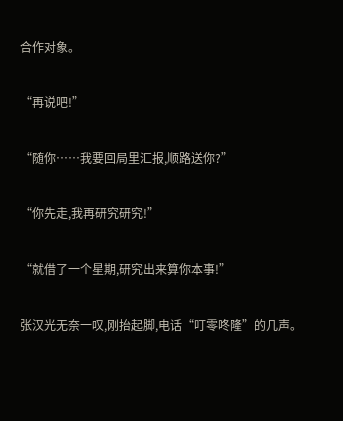合作对象。

“再说吧!”

“随你……我要回局里汇报,顺路送你?”

“你先走,我再研究研究!”

“就借了一个星期,研究出来算你本事!”

张汉光无奈一叹,刚抬起脚,电话“叮零咚隆”的几声。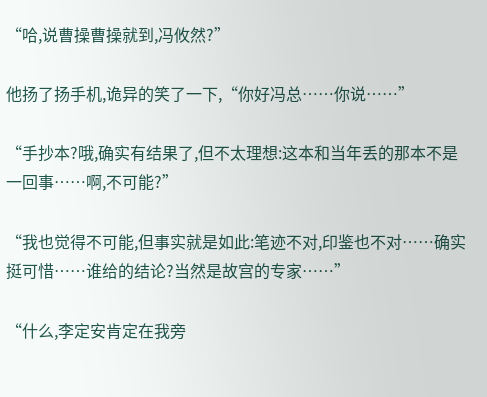“哈,说曹操曹操就到,冯攸然?”

他扬了扬手机,诡异的笑了一下,“你好冯总……你说……”

“手抄本?哦,确实有结果了,但不太理想:这本和当年丢的那本不是一回事……啊,不可能?”

“我也觉得不可能,但事实就是如此:笔迹不对,印鉴也不对……确实挺可惜……谁给的结论?当然是故宫的专家……”

“什么,李定安肯定在我旁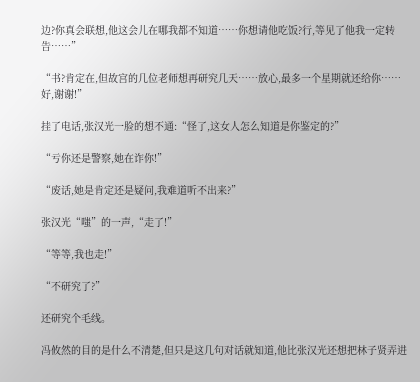边?你真会联想,他这会儿在哪我都不知道……你想请他吃饭?行,等见了他我一定转告……”

“书?肯定在,但故宫的几位老师想再研究几天……放心,最多一个星期就还给你……好,谢谢!”

挂了电话,张汉光一脸的想不通:“怪了,这女人怎么知道是你鉴定的?”

“亏你还是警察,她在诈你!”

“废话,她是肯定还是疑问,我难道听不出来?”

张汉光“嗤”的一声,“走了!”

“等等,我也走!”

“不研究了?”

还研究个毛线。

冯攸然的目的是什么不清楚,但只是这几句对话就知道,他比张汉光还想把林子贤弄进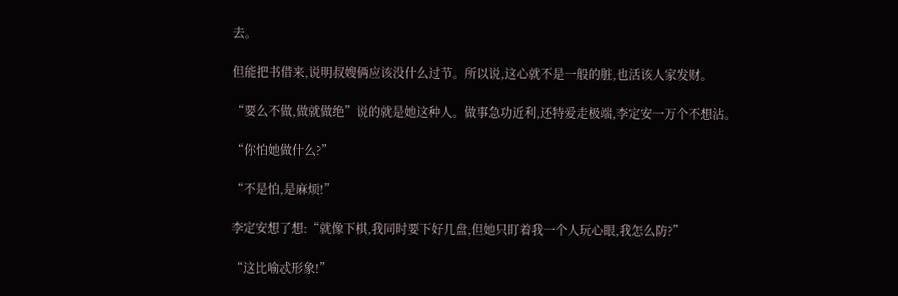去。

但能把书借来,说明叔嫂俩应该没什么过节。所以说,这心就不是一般的脏,也活该人家发财。

“要么不做,做就做绝”说的就是她这种人。做事急功近利,还特爱走极端,李定安一万个不想沾。

“你怕她做什么?”

“不是怕,是麻烦!”

李定安想了想:“就像下棋,我同时要下好几盘,但她只盯着我一个人玩心眼,我怎么防?”

“这比喻忒形象!”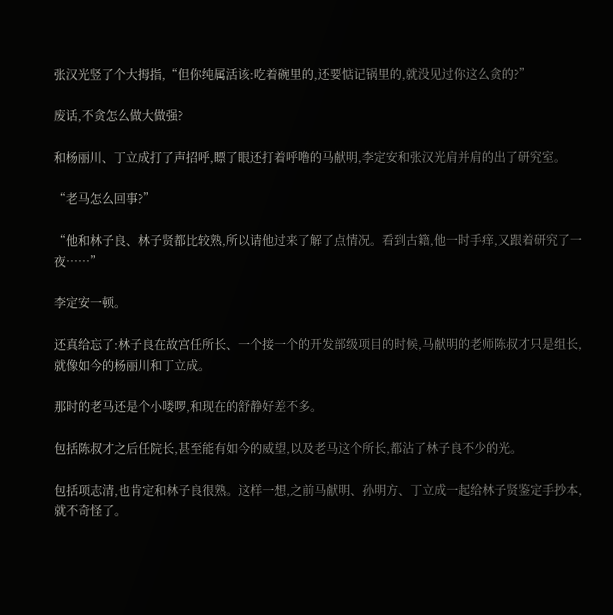张汉光竖了个大拇指,“但你纯属活该:吃着碗里的,还要惦记锅里的,就没见过你这么贪的?”

废话,不贪怎么做大做强?

和杨丽川、丁立成打了声招呼,瞟了眼还打着呼噜的马献明,李定安和张汉光肩并肩的出了研究室。

“老马怎么回事?”

“他和林子良、林子贤都比较熟,所以请他过来了解了点情况。看到古籍,他一时手痒,又跟着研究了一夜……”

李定安一顿。

还真给忘了:林子良在故宫任所长、一个接一个的开发部级项目的时候,马献明的老师陈叔才只是组长,就像如今的杨丽川和丁立成。

那时的老马还是个小喽啰,和现在的舒静好差不多。

包括陈叔才之后任院长,甚至能有如今的威望,以及老马这个所长,都沾了林子良不少的光。

包括项志清,也肯定和林子良很熟。这样一想,之前马献明、孙明方、丁立成一起给林子贤鉴定手抄本,就不奇怪了。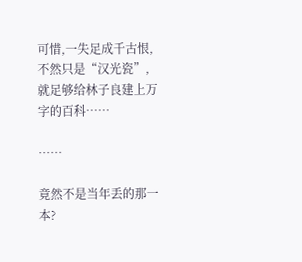可惜,一失足成千古恨,不然只是“汉光瓷”,就足够给林子良建上万字的百科……

……

竟然不是当年丢的那一本?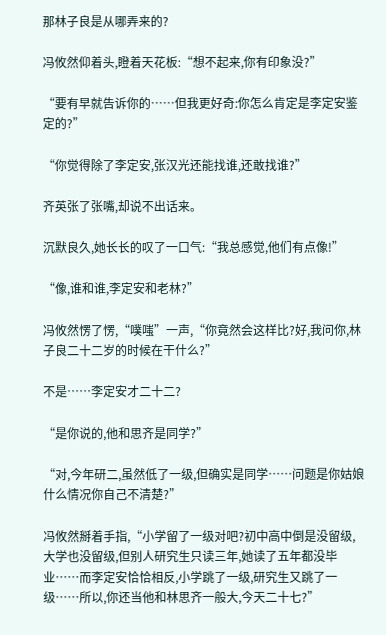那林子良是从哪弄来的?

冯攸然仰着头,瞪着天花板:“想不起来,你有印象没?”

“要有早就告诉你的……但我更好奇:你怎么肯定是李定安鉴定的?”

“你觉得除了李定安,张汉光还能找谁,还敢找谁?”

齐英张了张嘴,却说不出话来。

沉默良久,她长长的叹了一口气:“我总感觉,他们有点像!”

“像,谁和谁,李定安和老林?”

冯攸然愣了愣,“噗嗤”一声,“你竟然会这样比?好,我问你,林子良二十二岁的时候在干什么?”

不是……李定安才二十二?

“是你说的,他和思齐是同学?”

“对,今年研二,虽然低了一级,但确实是同学……问题是你姑娘什么情况你自己不清楚?”

冯攸然掰着手指,“小学留了一级对吧?初中高中倒是没留级,大学也没留级,但别人研究生只读三年,她读了五年都没毕业……而李定安恰恰相反,小学跳了一级,研究生又跳了一级……所以,你还当他和林思齐一般大,今天二十七?”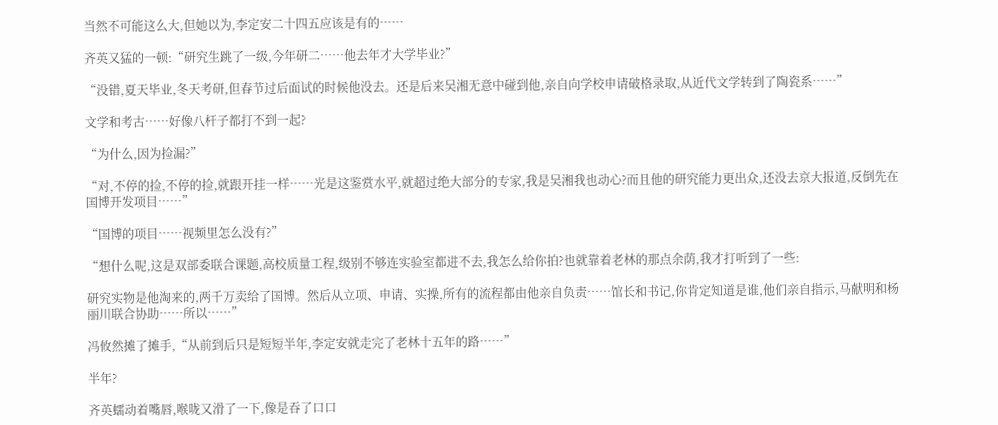当然不可能这么大,但她以为,李定安二十四五应该是有的……

齐英又猛的一顿:“研究生跳了一级,今年研二……他去年才大学毕业?”

“没错,夏天毕业,冬天考研,但春节过后面试的时候他没去。还是后来吴湘无意中碰到他,亲自向学校申请破格录取,从近代文学转到了陶瓷系……”

文学和考古……好像八杆子都打不到一起?

“为什么,因为捡漏?”

“对,不停的捡,不停的捡,就跟开挂一样……光是这鉴赏水平,就超过绝大部分的专家,我是吴湘我也动心?而且他的研究能力更出众,还没去京大报道,反倒先在国博开发项目……”

“国博的项目……视频里怎么没有?”

“想什么呢,这是双部委联合课题,高校质量工程,级别不够连实验室都进不去,我怎么给你拍?也就靠着老林的那点余荫,我才打听到了一些:

研究实物是他淘来的,两千万卖给了国博。然后从立项、申请、实操,所有的流程都由他亲自负责……馆长和书记,你肯定知道是谁,他们亲自指示,马献明和杨丽川联合协助……所以……”

冯攸然摊了摊手,“从前到后只是短短半年,李定安就走完了老林十五年的路……”

半年?

齐英蠕动着嘴唇,喉咙又滑了一下,像是吞了口口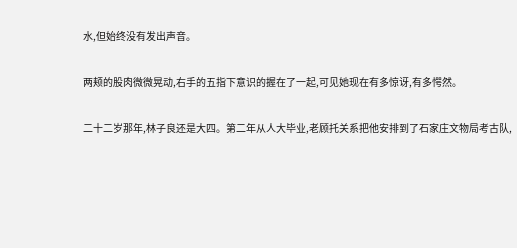水,但始终没有发出声音。

两颊的股肉微微晃动,右手的五指下意识的握在了一起,可见她现在有多惊讶,有多愕然。

二十二岁那年,林子良还是大四。第二年从人大毕业,老顾托关系把他安排到了石家庄文物局考古队,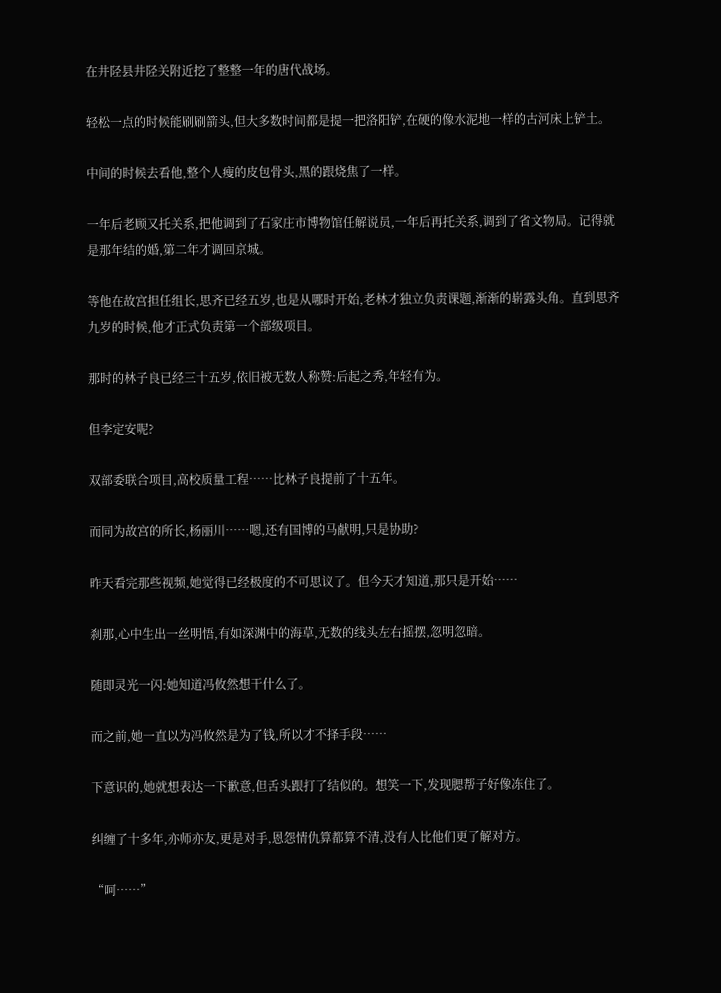在井陉县井陉关附近挖了整整一年的唐代战场。

轻松一点的时候能刷刷箭头,但大多数时间都是提一把洛阳铲,在硬的像水泥地一样的古河床上铲土。

中间的时候去看他,整个人瘦的皮包骨头,黑的跟烧焦了一样。

一年后老顾又托关系,把他调到了石家庄市博物馆任解说员,一年后再托关系,调到了省文物局。记得就是那年结的婚,第二年才调回京城。

等他在故宫担任组长,思齐已经五岁,也是从哪时开始,老林才独立负责课题,渐渐的崭露头角。直到思齐九岁的时候,他才正式负责第一个部级项目。

那时的林子良已经三十五岁,依旧被无数人称赞:后起之秀,年轻有为。

但李定安呢?

双部委联合项目,高校质量工程……比林子良提前了十五年。

而同为故宫的所长,杨丽川……嗯,还有国博的马献明,只是协助?

昨天看完那些视频,她觉得已经极度的不可思议了。但今天才知道,那只是开始……

刹那,心中生出一丝明悟,有如深渊中的海草,无数的线头左右摇摆,忽明忽暗。

随即灵光一闪:她知道冯攸然想干什么了。

而之前,她一直以为冯攸然是为了钱,所以才不择手段……

下意识的,她就想表达一下歉意,但舌头跟打了结似的。想笑一下,发现腮帮子好像冻住了。

纠缠了十多年,亦师亦友,更是对手,恩怨情仇算都算不清,没有人比他们更了解对方。

“呵……”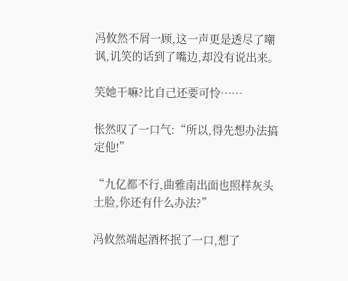冯攸然不屑一顾,这一声更是透尽了嘲讽,讥笑的话到了嘴边,却没有说出来。

笑她干嘛?比自己还要可怜……

怅然叹了一口气:“所以,得先想办法搞定他!”

“九亿都不行,曲雅南出面也照样灰头土脸,你还有什么办法?”

冯攸然端起酒杯抿了一口,想了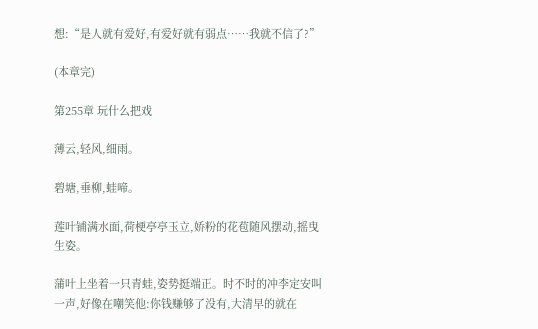想:“是人就有爱好,有爱好就有弱点……我就不信了?”

(本章完)

第255章 玩什么把戏

薄云,轻风,细雨。

碧塘,垂柳,蛙啼。

莲叶铺满水面,荷梗亭亭玉立,娇粉的花苞随风摆动,摇曳生姿。

蒲叶上坐着一只青蛙,姿势挺端正。时不时的冲李定安叫一声,好像在嘲笑他:你钱赚够了没有,大清早的就在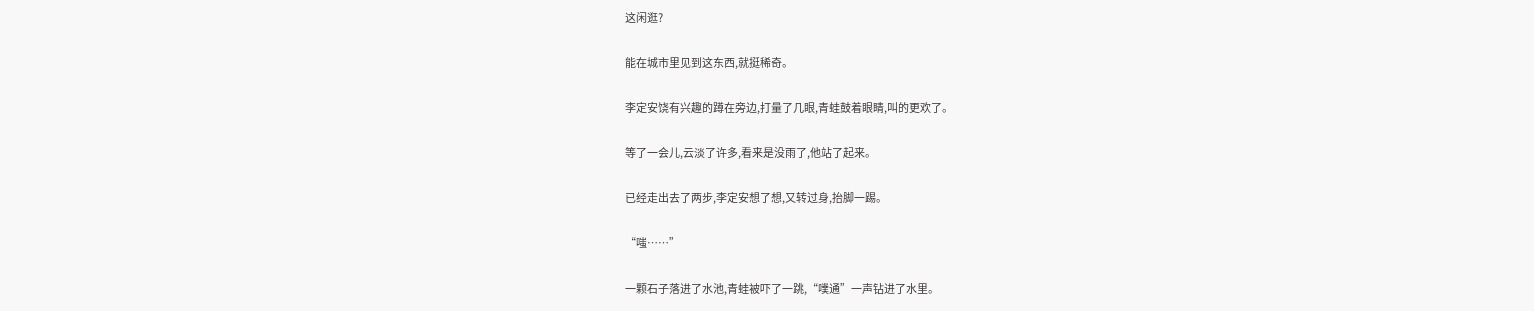这闲逛?

能在城市里见到这东西,就挺稀奇。

李定安饶有兴趣的蹲在旁边,打量了几眼,青蛙鼓着眼睛,叫的更欢了。

等了一会儿,云淡了许多,看来是没雨了,他站了起来。

已经走出去了两步,李定安想了想,又转过身,抬脚一踢。

“嗤……”

一颗石子落进了水池,青蛙被吓了一跳,“噗通”一声钻进了水里。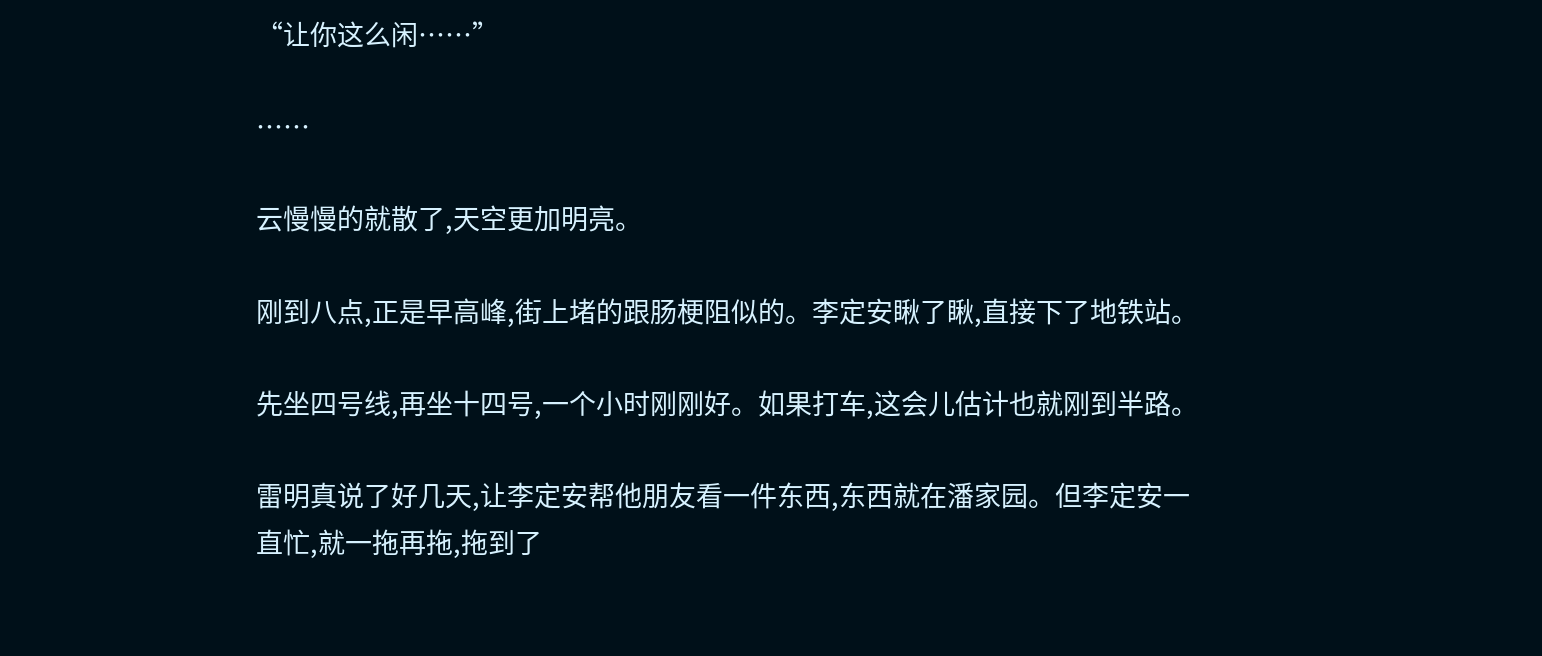“让你这么闲……”

……

云慢慢的就散了,天空更加明亮。

刚到八点,正是早高峰,街上堵的跟肠梗阻似的。李定安瞅了瞅,直接下了地铁站。

先坐四号线,再坐十四号,一个小时刚刚好。如果打车,这会儿估计也就刚到半路。

雷明真说了好几天,让李定安帮他朋友看一件东西,东西就在潘家园。但李定安一直忙,就一拖再拖,拖到了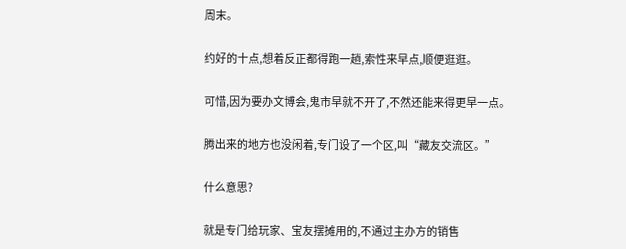周末。

约好的十点,想着反正都得跑一趟,索性来早点,顺便逛逛。

可惜,因为要办文博会,鬼市早就不开了,不然还能来得更早一点。

腾出来的地方也没闲着,专门设了一个区,叫“藏友交流区。”

什么意思?

就是专门给玩家、宝友摆摊用的,不通过主办方的销售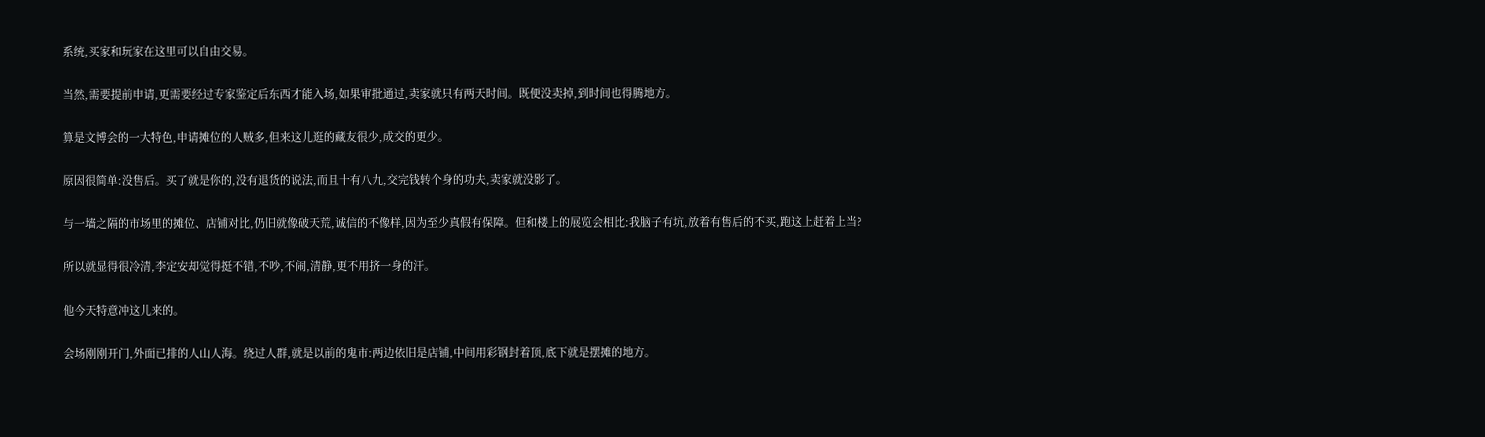系统,买家和玩家在这里可以自由交易。

当然,需要提前申请,更需要经过专家鉴定后东西才能入场,如果审批通过,卖家就只有两天时间。既便没卖掉,到时间也得腾地方。

算是文博会的一大特色,申请摊位的人贼多,但来这儿逛的藏友很少,成交的更少。

原因很简单:没售后。买了就是你的,没有退货的说法,而且十有八九,交完钱转个身的功夫,卖家就没影了。

与一墙之隔的市场里的摊位、店铺对比,仍旧就像破天荒,诚信的不像样,因为至少真假有保障。但和楼上的展览会相比:我脑子有坑,放着有售后的不买,跑这上赶着上当?

所以就显得很冷清,李定安却觉得挺不错,不吵,不闹,清静,更不用挤一身的汗。

他今天特意冲这儿来的。

会场刚刚开门,外面已排的人山人海。绕过人群,就是以前的鬼市:两边依旧是店铺,中间用彩钢封着顶,底下就是摆摊的地方。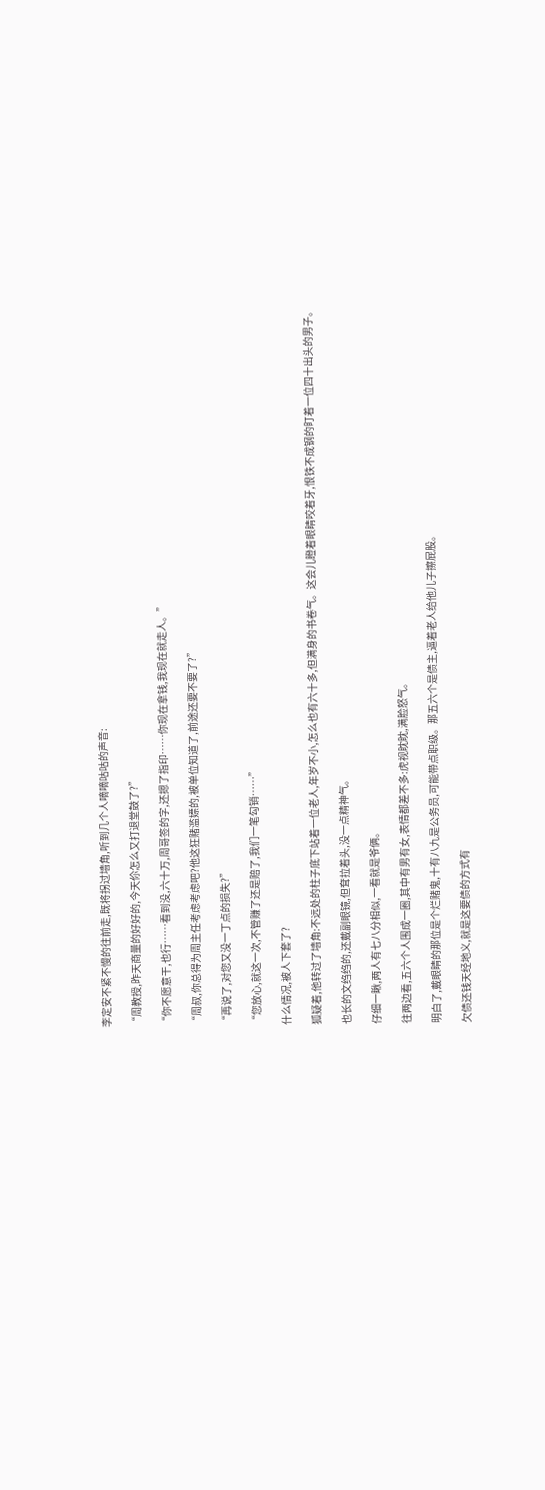李定安不紧不慢的往前走,既将拐过墙角,听到几个人嘀嘀咕咕的声音:

“周教授,昨天商量的好好的,今天伱怎么又打退堂鼓了?”

“你不愿意干,也行……看到没,六十万,周哥签的字,还摁了指印……你现在拿钱,我现在就走人。”

“周叔,你总得为周主任考虑考虑吧?他这狂赌滥嫖的,被单位知道了,前途还要不要了?”

“再说了,对您又没一丁点的损失?”

“您放心,就这一次,不管赚了还是赔了,我们一笔勾销……”

什么情况,被人下套了?

狐疑着,他转过了墙角:不远处的柱子底下站着一位老人,年岁不小,怎么也有六十多,但满身的书卷气。这会儿瞪着眼睛咬着牙,恨铁不成钢的盯着一位四十出头的男子。

也长的文绉绉的,还戴副眼镜,但耷拉着头,没一点精神气。

仔细一瞅,两人有七八分相似,一看就是爷俩。

往两边看,五六个人围成一圈,其中有男有女,表情都差不多:虎视眈眈,满脸怒气。

明白了,戴眼睛的那位是个烂赌鬼,十有八九是公务员,可能带点职级。那五六个是债主,逼着老人给他儿子擦屁股。

欠债还钱天经地义,就是这要债的方式有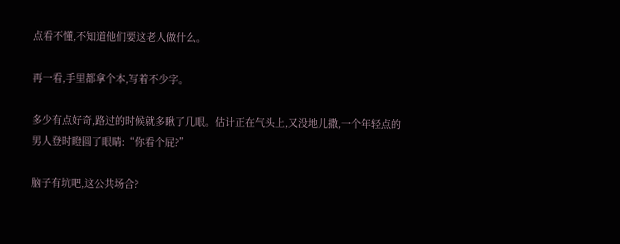点看不懂,不知道他们要这老人做什么。

再一看,手里都拿个本,写着不少字。

多少有点好奇,路过的时候就多瞅了几眼。估计正在气头上,又没地儿撒,一个年轻点的男人登时瞪圆了眼睛:“你看个屁?”

脑子有坑吧,这公共场合?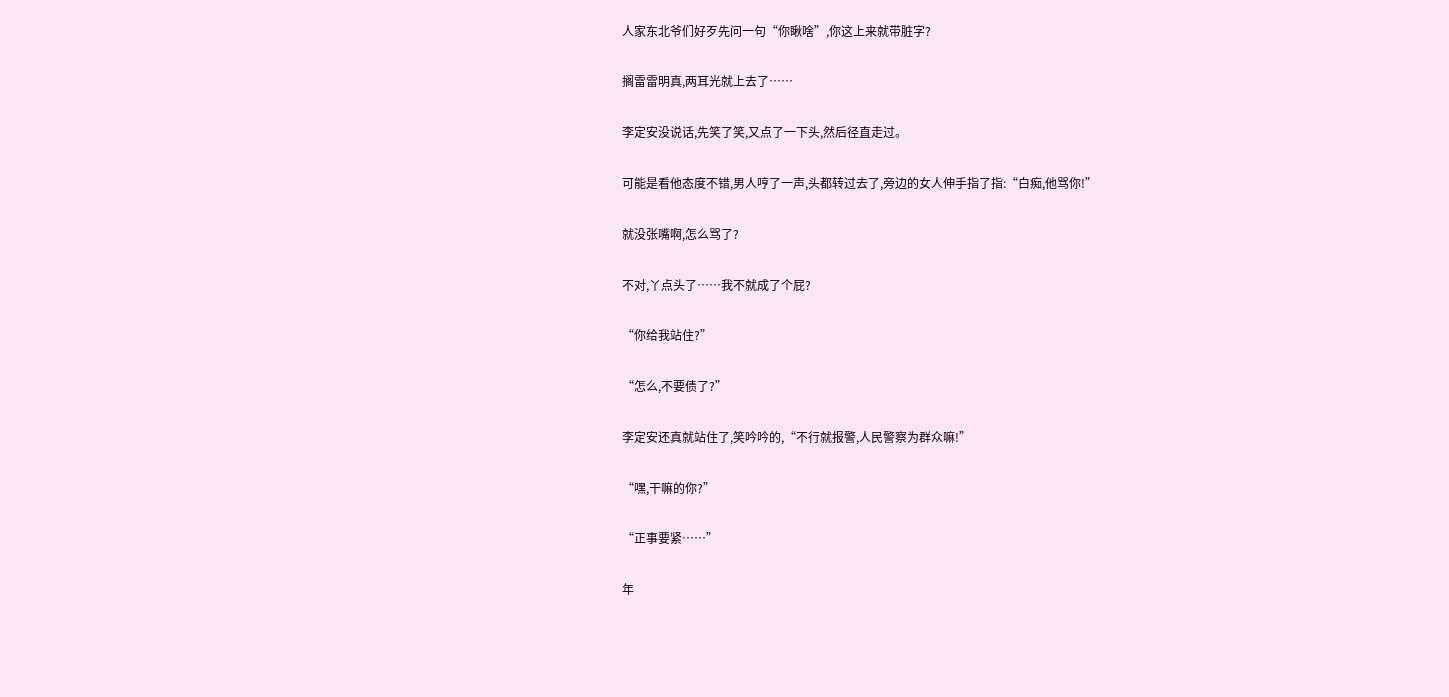人家东北爷们好歹先问一句“你瞅啥”,你这上来就带脏字?

搁雷雷明真,两耳光就上去了……

李定安没说话,先笑了笑,又点了一下头,然后径直走过。

可能是看他态度不错,男人哼了一声,头都转过去了,旁边的女人伸手指了指:“白痴,他骂你!”

就没张嘴啊,怎么骂了?

不对,丫点头了……我不就成了个屁?

“你给我站住?”

“怎么,不要债了?”

李定安还真就站住了,笑吟吟的,“不行就报警,人民警察为群众嘛!”

“嘿,干嘛的你?”

“正事要紧……”

年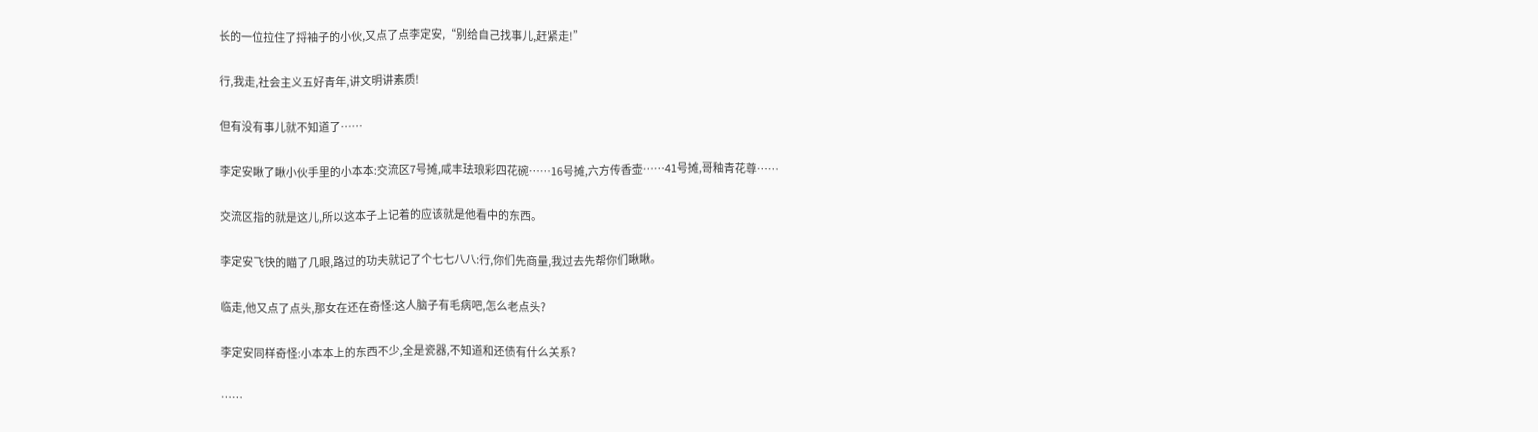长的一位拉住了捋袖子的小伙,又点了点李定安,“别给自己找事儿,赶紧走!”

行,我走,社会主义五好青年,讲文明讲素质!

但有没有事儿就不知道了……

李定安瞅了瞅小伙手里的小本本:交流区7号摊,咸丰珐琅彩四花碗……16号摊,六方传香壶……41号摊,哥釉青花尊……

交流区指的就是这儿,所以这本子上记着的应该就是他看中的东西。

李定安飞快的瞄了几眼,路过的功夫就记了个七七八八:行,你们先商量,我过去先帮你们瞅瞅。

临走,他又点了点头,那女在还在奇怪:这人脑子有毛病吧,怎么老点头?

李定安同样奇怪:小本本上的东西不少,全是瓷器,不知道和还债有什么关系?

……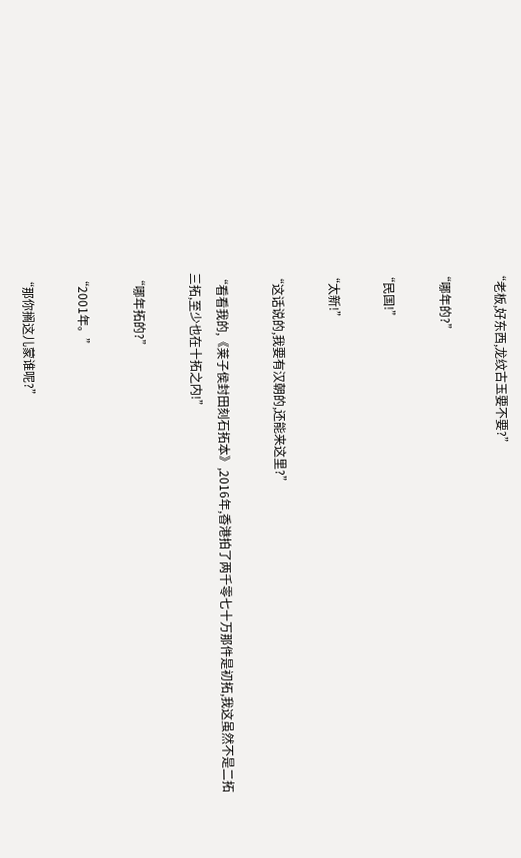“老板,好东西,龙纹古玉要不要?”

“哪年的?”

“民国!”

“太新!”

“这话说的,我要有汉朝的,还能来这里?”

“看看我的,《莱子侯封田刻石拓本》,2016年,香港拍了两千零七十万那件是初拓,我这虽然不是二拓三拓,至少也在十拓之内!”

“哪年拓的?”

“2001年。”

“那你搁这儿蒙谁呢?”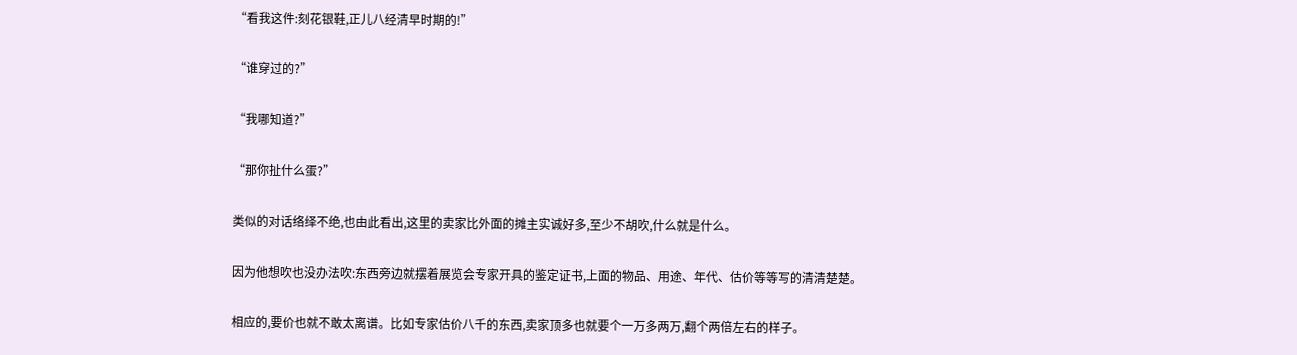“看我这件:刻花银鞋,正儿八经清早时期的!”

“谁穿过的?”

“我哪知道?”

“那你扯什么蛋?”

类似的对话络绎不绝,也由此看出,这里的卖家比外面的摊主实诚好多,至少不胡吹,什么就是什么。

因为他想吹也没办法吹:东西旁边就摆着展览会专家开具的鉴定证书,上面的物品、用途、年代、估价等等写的清清楚楚。

相应的,要价也就不敢太离谱。比如专家估价八千的东西,卖家顶多也就要个一万多两万,翻个两倍左右的样子。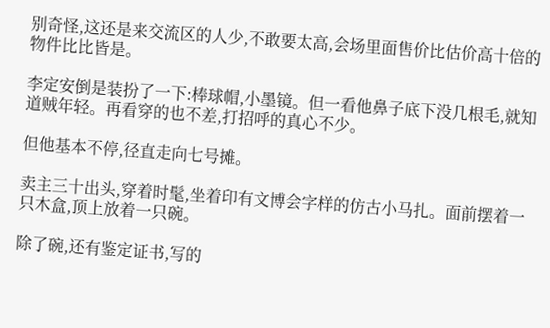别奇怪,这还是来交流区的人少,不敢要太高,会场里面售价比估价高十倍的物件比比皆是。

李定安倒是装扮了一下:棒球帽,小墨镜。但一看他鼻子底下没几根毛,就知道贼年轻。再看穿的也不差,打招呼的真心不少。

但他基本不停,径直走向七号摊。

卖主三十出头,穿着时髦,坐着印有文博会字样的仿古小马扎。面前摆着一只木盒,顶上放着一只碗。

除了碗,还有鉴定证书,写的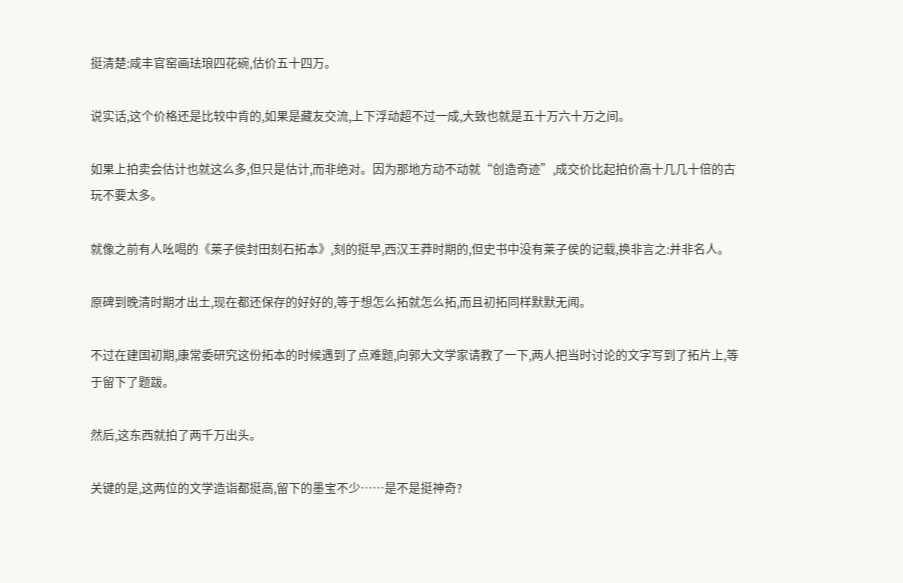挺清楚:咸丰官窑画珐琅四花碗,估价五十四万。

说实话,这个价格还是比较中肯的,如果是藏友交流,上下浮动超不过一成,大致也就是五十万六十万之间。

如果上拍卖会估计也就这么多,但只是估计,而非绝对。因为那地方动不动就“创造奇迹”,成交价比起拍价高十几几十倍的古玩不要太多。

就像之前有人吆喝的《莱子侯封田刻石拓本》,刻的挺早,西汉王莽时期的,但史书中没有莱子侯的记载,换非言之:并非名人。

原碑到晚清时期才出土,现在都还保存的好好的,等于想怎么拓就怎么拓,而且初拓同样默默无闻。

不过在建国初期,康常委研究这份拓本的时候遇到了点难题,向郭大文学家请教了一下,两人把当时讨论的文字写到了拓片上,等于留下了题跋。

然后,这东西就拍了两千万出头。

关键的是,这两位的文学造诣都挺高,留下的墨宝不少……是不是挺神奇?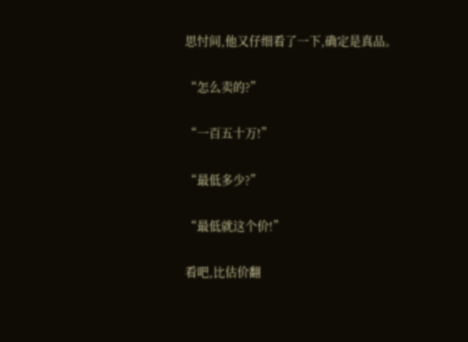思忖间,他又仔细看了一下,确定是真品。

“怎么卖的?”

“一百五十万!”

“最低多少?”

“最低就这个价!”

看吧,比估价翻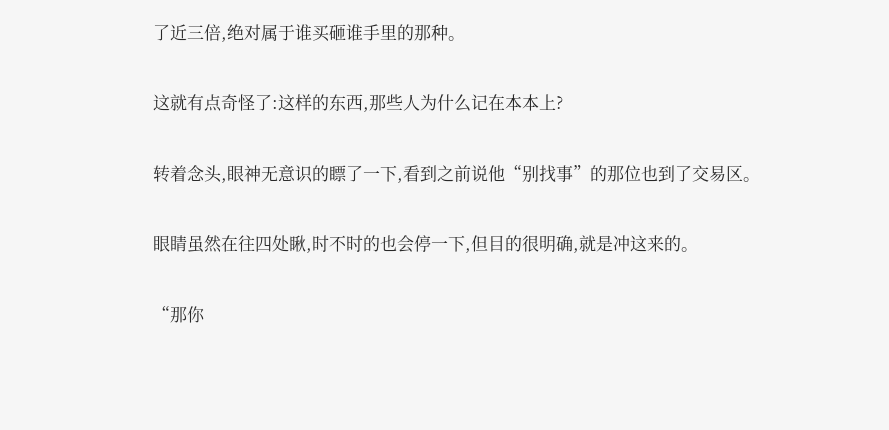了近三倍,绝对属于谁买砸谁手里的那种。

这就有点奇怪了:这样的东西,那些人为什么记在本本上?

转着念头,眼神无意识的瞟了一下,看到之前说他“别找事”的那位也到了交易区。

眼睛虽然在往四处瞅,时不时的也会停一下,但目的很明确,就是冲这来的。

“那你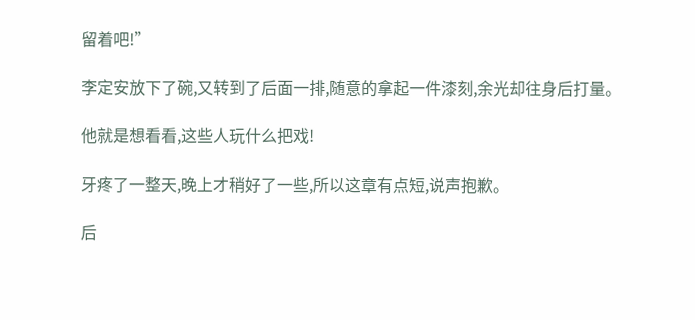留着吧!”

李定安放下了碗,又转到了后面一排,随意的拿起一件漆刻,余光却往身后打量。

他就是想看看,这些人玩什么把戏!

牙疼了一整天,晚上才稍好了一些,所以这章有点短,说声抱歉。

后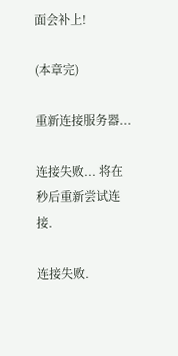面会补上!

(本章完)

重新连接服务器...

连接失败... 将在 秒后重新尝试连接.

连接失败.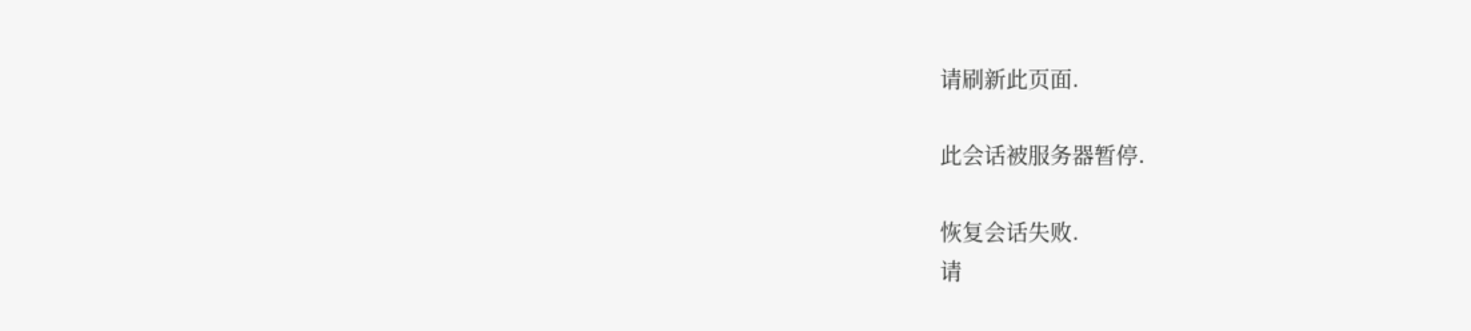请刷新此页面.

此会话被服务器暂停.

恢复会话失败.
请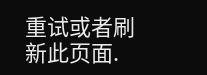重试或者刷新此页面.